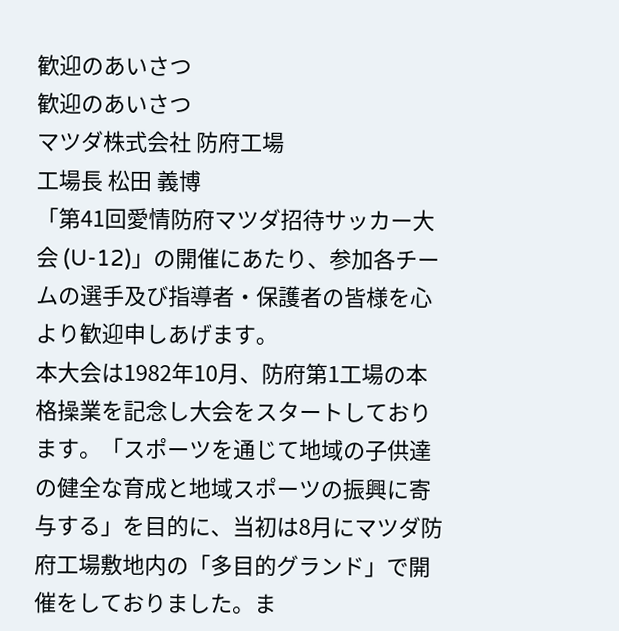歓迎のあいさつ
歓迎のあいさつ
マツダ株式会社 防府工場
工場長 松田 義博
「第41回愛情防府マツダ招待サッカー大会 (U-12)」の開催にあたり、参加各チームの選手及び指導者・保護者の皆様を心より歓迎申しあげます。
本大会は1982年10月、防府第1工場の本格操業を記念し大会をスタートしております。「スポーツを通じて地域の子供達の健全な育成と地域スポーツの振興に寄与する」を目的に、当初は8月にマツダ防府工場敷地内の「多目的グランド」で開催をしておりました。ま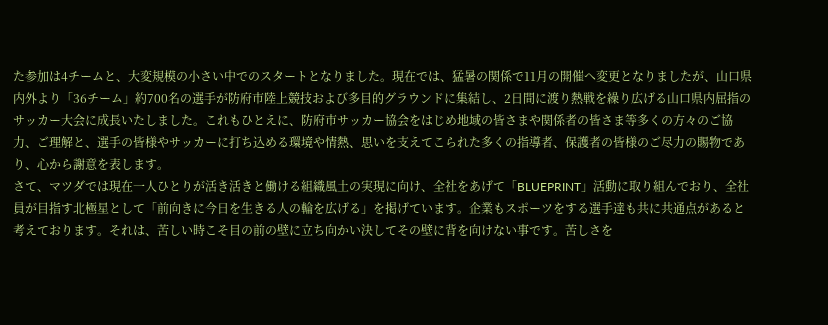た参加は4チームと、大変規模の小さい中でのスタートとなりました。現在では、猛暑の関係で11月の開催へ変更となりましたが、山口県内外より「36チーム」約700名の選手が防府市陸上競技および多目的グラウンドに集結し、2日間に渡り熱戦を繰り広げる山口県内屈指のサッカー大会に成長いたしました。これもひとえに、防府市サッカー協会をはじめ地域の皆さまや関係者の皆さま等多くの方々のご協力、ご理解と、選手の皆様やサッカーに打ち込める環境や情熱、思いを支えてこられた多くの指導者、保護者の皆様のご尽力の賜物であり、心から謝意を表します。
さて、マツダでは現在一人ひとりが活き活きと働ける組織風土の実現に向け、全社をあげて「BLUEPRINT」活動に取り組んでおり、全社員が目指す北極星として「前向きに今日を生きる人の輪を広げる」を掲げています。企業もスポーツをする選手達も共に共通点があると考えております。それは、苦しい時こそ目の前の壁に立ち向かい決してその壁に背を向けない事です。苦しさを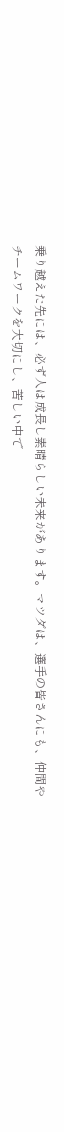乗り越えた先には、必ず人は成長し素晴らしい未来があります。マツダは、選手の皆さんにも、仲間やチームワークを大切にし、苦しい中で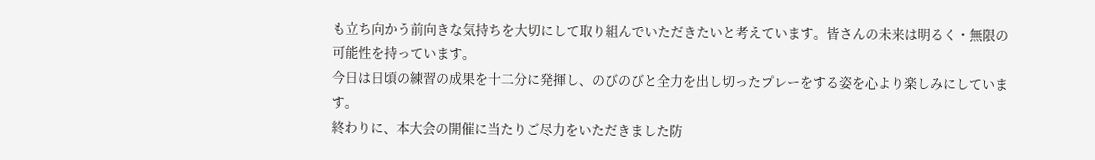も立ち向かう前向きな気持ちを大切にして取り組んでいただきたいと考えています。皆さんの未来は明るく・無限の可能性を持っています。
今日は日頃の練習の成果を十二分に発揮し、のびのびと全力を出し切ったプレーをする姿を心より楽しみにしています。
終わりに、本大会の開催に当たりご尽力をいただきました防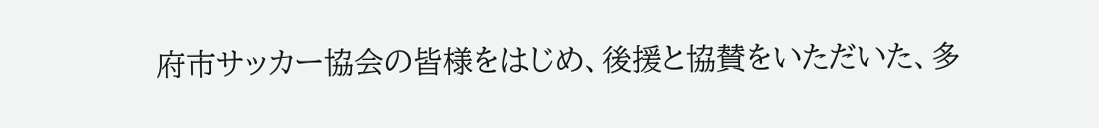府市サッカー協会の皆様をはじめ、後援と協賛をいただいた、多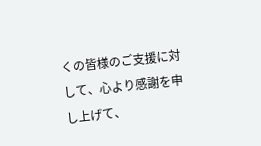くの皆様のご支援に対して、心より感謝を申し上げて、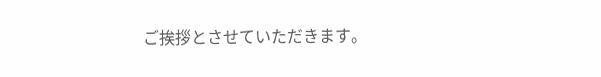ご挨拶とさせていただきます。